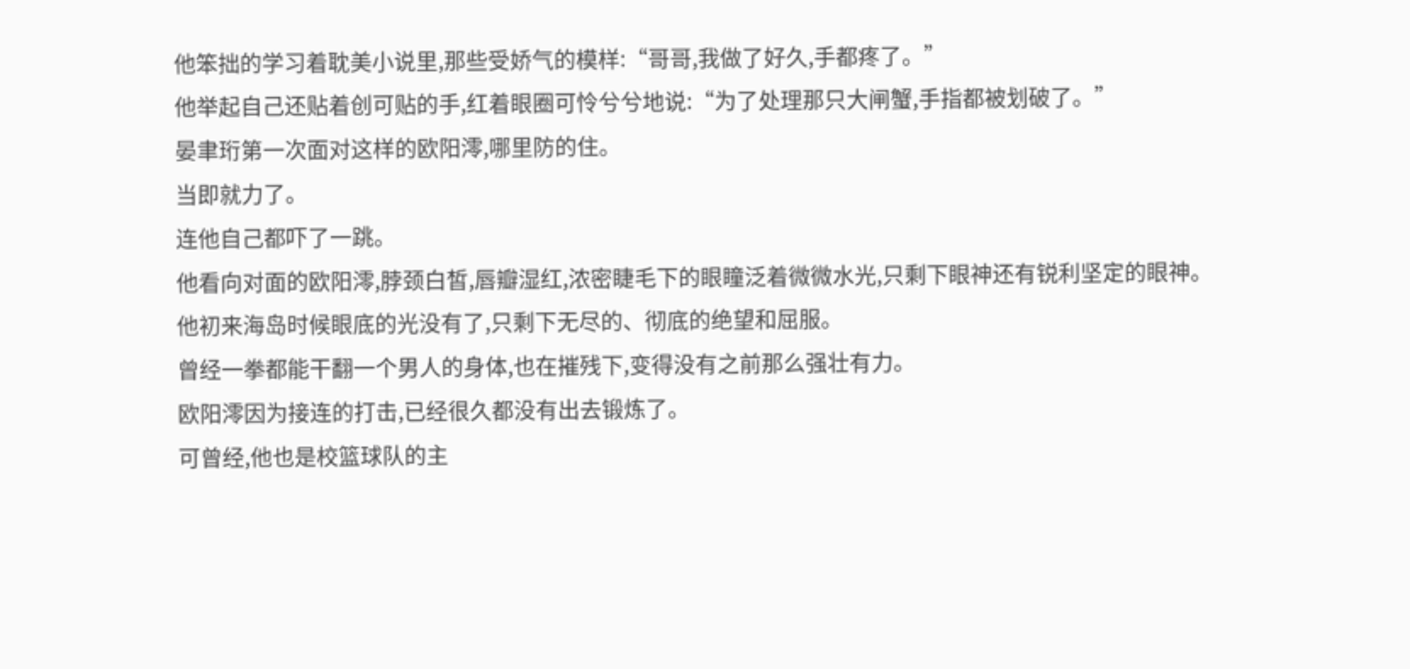他笨拙的学习着耽美小说里,那些受娇气的模样:“哥哥,我做了好久,手都疼了。”
他举起自己还贴着创可贴的手,红着眼圈可怜兮兮地说:“为了处理那只大闸蟹,手指都被划破了。”
晏聿珩第一次面对这样的欧阳澪,哪里防的住。
当即就力了。
连他自己都吓了一跳。
他看向对面的欧阳澪,脖颈白皙,唇瓣湿红,浓密睫毛下的眼瞳泛着微微水光,只剩下眼神还有锐利坚定的眼神。
他初来海岛时候眼底的光没有了,只剩下无尽的、彻底的绝望和屈服。
曾经一拳都能干翻一个男人的身体,也在摧残下,变得没有之前那么强壮有力。
欧阳澪因为接连的打击,已经很久都没有出去锻炼了。
可曾经,他也是校篮球队的主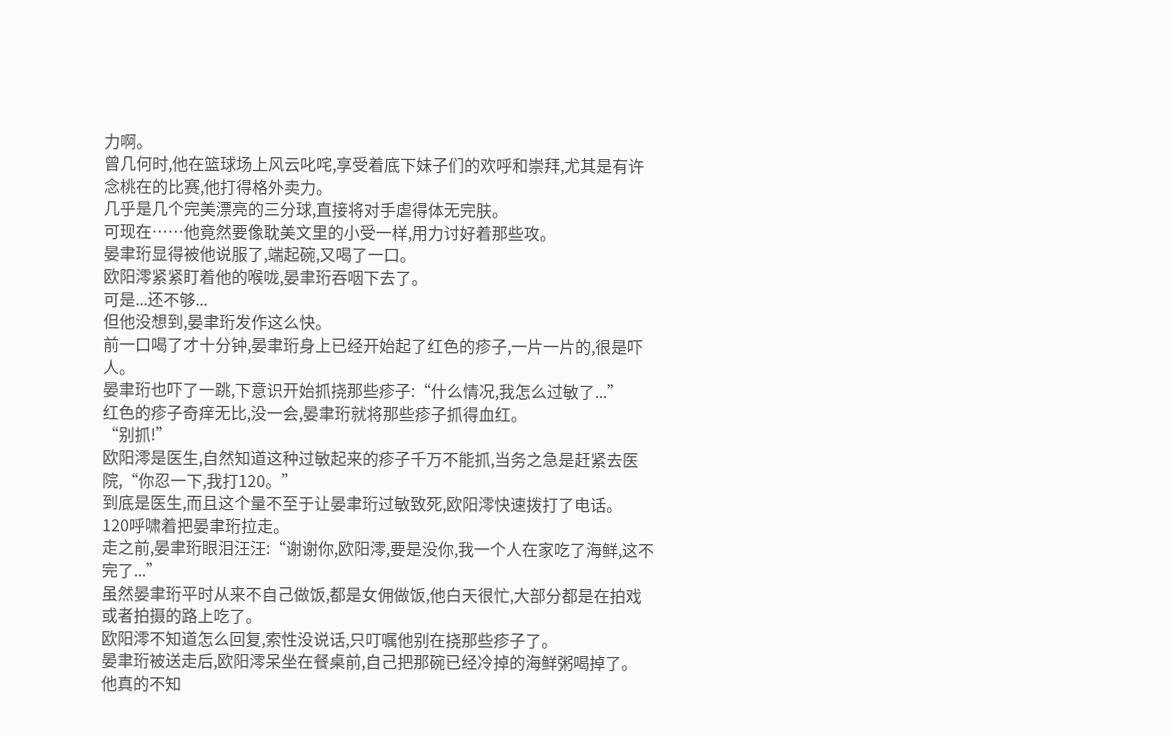力啊。
曾几何时,他在篮球场上风云叱咤,享受着底下妹子们的欢呼和崇拜,尤其是有许念桃在的比赛,他打得格外卖力。
几乎是几个完美漂亮的三分球,直接将对手虐得体无完肤。
可现在……他竟然要像耽美文里的小受一样,用力讨好着那些攻。
晏聿珩显得被他说服了,端起碗,又喝了一口。
欧阳澪紧紧盯着他的喉咙,晏聿珩吞咽下去了。
可是...还不够...
但他没想到,晏聿珩发作这么快。
前一口喝了才十分钟,晏聿珩身上已经开始起了红色的疹子,一片一片的,很是吓人。
晏聿珩也吓了一跳,下意识开始抓挠那些疹子:“什么情况,我怎么过敏了...”
红色的疹子奇痒无比,没一会,晏聿珩就将那些疹子抓得血红。
“别抓!”
欧阳澪是医生,自然知道这种过敏起来的疹子千万不能抓,当务之急是赶紧去医院,“你忍一下,我打120。”
到底是医生,而且这个量不至于让晏聿珩过敏致死,欧阳澪快速拨打了电话。
120呼啸着把晏聿珩拉走。
走之前,晏聿珩眼泪汪汪:“谢谢你,欧阳澪,要是没你,我一个人在家吃了海鲜,这不完了...”
虽然晏聿珩平时从来不自己做饭,都是女佣做饭,他白天很忙,大部分都是在拍戏或者拍摄的路上吃了。
欧阳澪不知道怎么回复,索性没说话,只叮嘱他别在挠那些疹子了。
晏聿珩被送走后,欧阳澪呆坐在餐桌前,自己把那碗已经冷掉的海鲜粥喝掉了。
他真的不知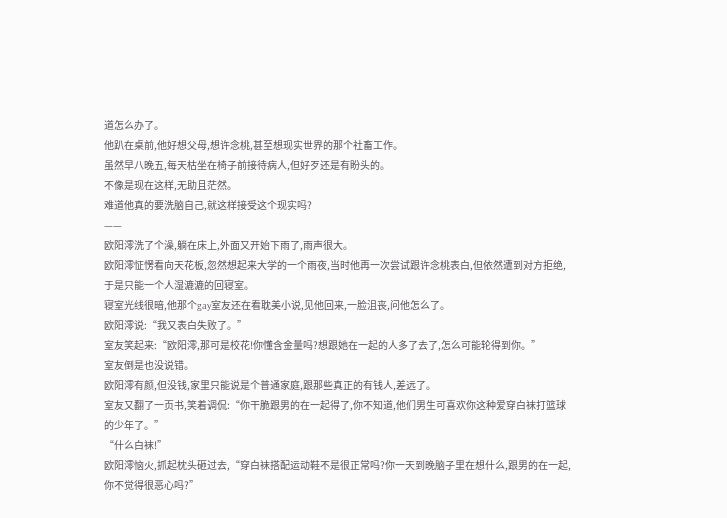道怎么办了。
他趴在桌前,他好想父母,想许念桃,甚至想现实世界的那个社畜工作。
虽然早八晚五,每天枯坐在椅子前接待病人,但好歹还是有盼头的。
不像是现在这样,无助且茫然。
难道他真的要洗脑自己,就这样接受这个现实吗?
——
欧阳澪洗了个澡,躺在床上,外面又开始下雨了,雨声很大。
欧阳澪怔愣看向天花板,忽然想起来大学的一个雨夜,当时他再一次尝试跟许念桃表白,但依然遭到对方拒绝,于是只能一个人湿漉漉的回寝室。
寝室光线很暗,他那个gay室友还在看耽美小说,见他回来,一脸沮丧,问他怎么了。
欧阳澪说:“我又表白失败了。”
室友笑起来:“欧阳澪,那可是校花!你懂含金量吗?想跟她在一起的人多了去了,怎么可能轮得到你。”
室友倒是也没说错。
欧阳澪有颜,但没钱,家里只能说是个普通家庭,跟那些真正的有钱人,差远了。
室友又翻了一页书,笑着调侃:“你干脆跟男的在一起得了,你不知道,他们男生可喜欢你这种爱穿白袜打篮球的少年了。”
“什么白袜!”
欧阳澪恼火,抓起枕头砸过去,“穿白袜搭配运动鞋不是很正常吗?你一天到晚脑子里在想什么,跟男的在一起,你不觉得很恶心吗?”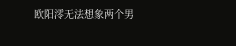欧阳澪无法想象两个男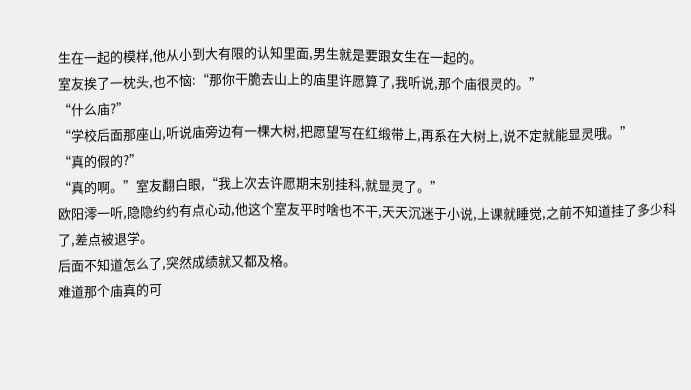生在一起的模样,他从小到大有限的认知里面,男生就是要跟女生在一起的。
室友挨了一枕头,也不恼:“那你干脆去山上的庙里许愿算了,我听说,那个庙很灵的。”
“什么庙?”
“学校后面那座山,听说庙旁边有一棵大树,把愿望写在红缎带上,再系在大树上,说不定就能显灵哦。”
“真的假的?”
“真的啊。”室友翻白眼,“我上次去许愿期末别挂科,就显灵了。”
欧阳澪一听,隐隐约约有点心动,他这个室友平时啥也不干,天天沉迷于小说,上课就睡觉,之前不知道挂了多少科了,差点被退学。
后面不知道怎么了,突然成绩就又都及格。
难道那个庙真的可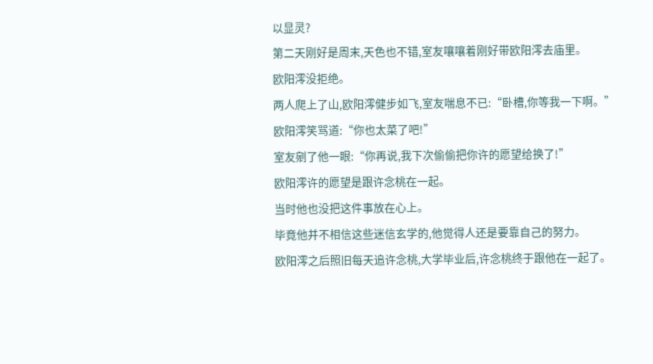以显灵?
第二天刚好是周末,天色也不错,室友嚷嚷着刚好带欧阳澪去庙里。
欧阳澪没拒绝。
两人爬上了山,欧阳澪健步如飞,室友喘息不已:“卧槽,你等我一下啊。”
欧阳澪笑骂道:“你也太菜了吧!”
室友剜了他一眼:“你再说,我下次偷偷把你许的愿望给换了!”
欧阳澪许的愿望是跟许念桃在一起。
当时他也没把这件事放在心上。
毕竟他并不相信这些迷信玄学的,他觉得人还是要靠自己的努力。
欧阳澪之后照旧每天追许念桃,大学毕业后,许念桃终于跟他在一起了。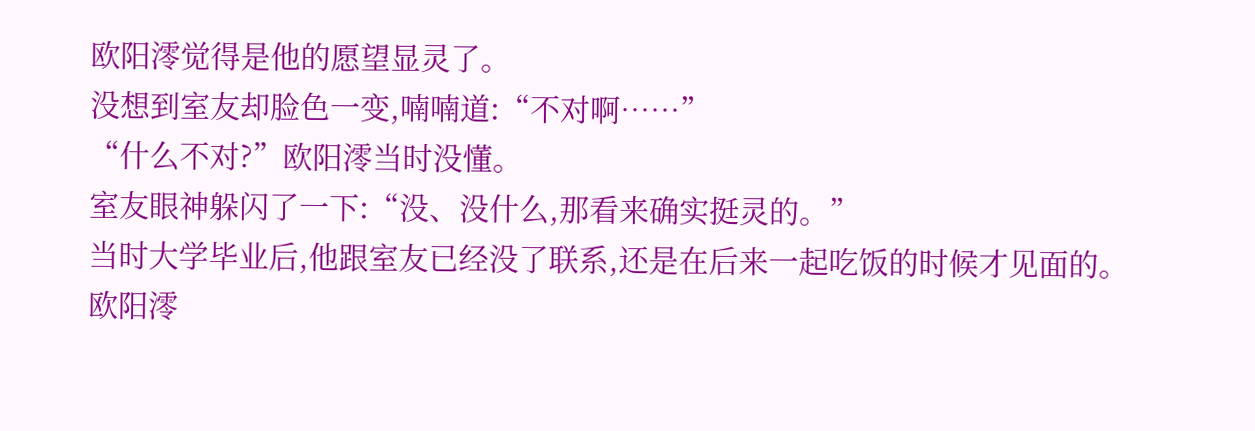欧阳澪觉得是他的愿望显灵了。
没想到室友却脸色一变,喃喃道:“不对啊……”
“什么不对?”欧阳澪当时没懂。
室友眼神躲闪了一下:“没、没什么,那看来确实挺灵的。”
当时大学毕业后,他跟室友已经没了联系,还是在后来一起吃饭的时候才见面的。
欧阳澪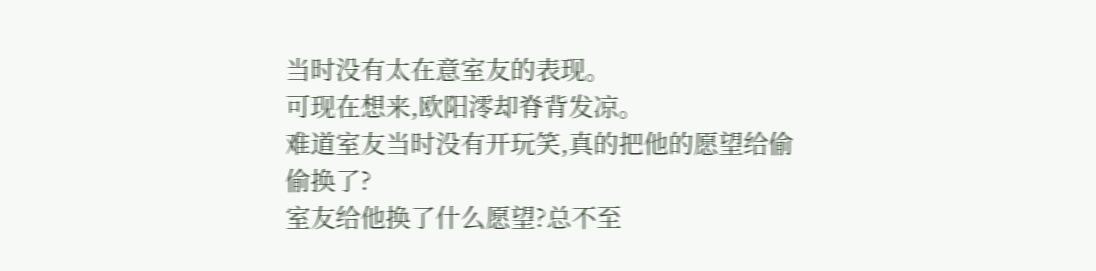当时没有太在意室友的表现。
可现在想来,欧阳澪却脊背发凉。
难道室友当时没有开玩笑,真的把他的愿望给偷偷换了?
室友给他换了什么愿望?总不至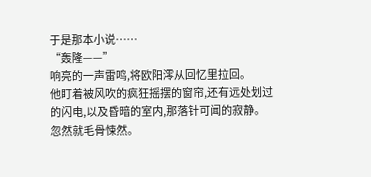于是那本小说……
“轰隆——”
响亮的一声雷鸣,将欧阳澪从回忆里拉回。
他盯着被风吹的疯狂摇摆的窗帘,还有远处划过的闪电,以及昏暗的室内,那落针可闻的寂静。
忽然就毛骨悚然。